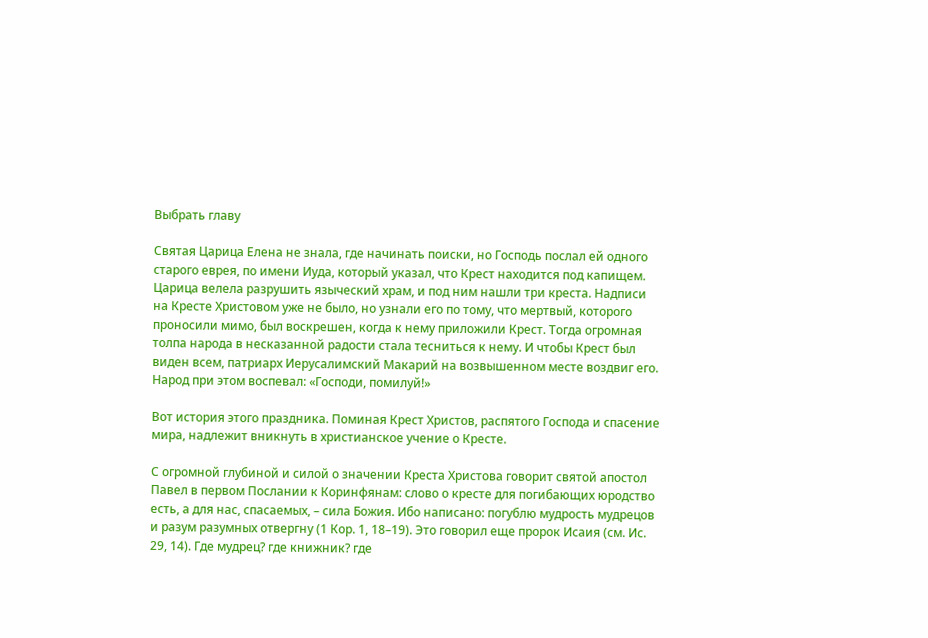Выбрать главу

Святая Царица Елена не знала, где начинать поиски, но Господь послал ей одного старого еврея, по имени Иуда, который указал, что Крест находится под капищем. Царица велела разрушить языческий храм, и под ним нашли три креста. Надписи на Кресте Христовом уже не было, но узнали его по тому, что мертвый, которого проносили мимо, был воскрешен, когда к нему приложили Крест. Тогда огромная толпа народа в несказанной радости стала тесниться к нему. И чтобы Крест был виден всем, патриарх Иерусалимский Макарий на возвышенном месте воздвиг его. Народ при этом воспевал: «Господи, помилуй!»

Вот история этого праздника. Поминая Крест Христов, распятого Господа и спасение мира, надлежит вникнуть в христианское учение о Кресте.

С огромной глубиной и силой о значении Креста Христова говорит святой апостол Павел в первом Послании к Коринфянам: слово о кресте для погибающих юродство есть, а для нас, спасаемых, – сила Божия. Ибо написано: погублю мудрость мудрецов и разум разумных отвергну (1 Кор. 1, 18–19). Это говорил еще пророк Исаия (см. Ис. 29, 14). Где мудрец? где книжник? где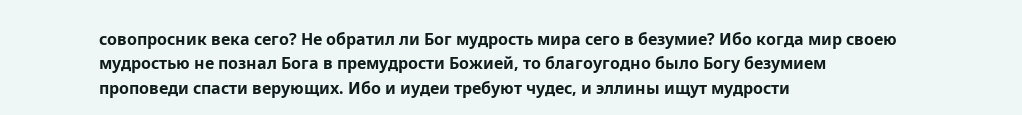совопросник века сего? Не обратил ли Бог мудрость мира сего в безумие? Ибо когда мир своею мудростью не познал Бога в премудрости Божией, то благоугодно было Богу безумием проповеди спасти верующих. Ибо и иудеи требуют чудес, и эллины ищут мудрости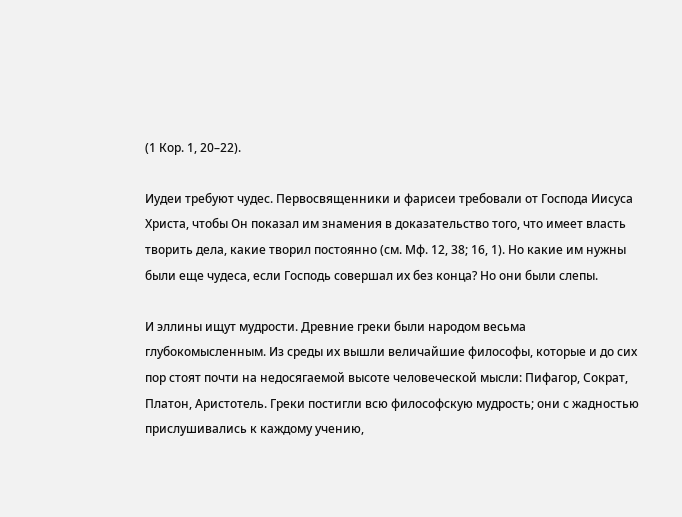(1 Кор. 1, 20–22).

Иудеи требуют чудес. Первосвященники и фарисеи требовали от Господа Иисуса Христа, чтобы Он показал им знамения в доказательство того, что имеет власть творить дела, какие творил постоянно (см. Мф. 12, 38; 16, 1). Но какие им нужны были еще чудеса, если Господь совершал их без конца? Но они были слепы.

И эллины ищут мудрости. Древние греки были народом весьма глубокомысленным. Из среды их вышли величайшие философы, которые и до сих пор стоят почти на недосягаемой высоте человеческой мысли: Пифагор, Сократ, Платон, Аристотель. Греки постигли всю философскую мудрость; они с жадностью прислушивались к каждому учению,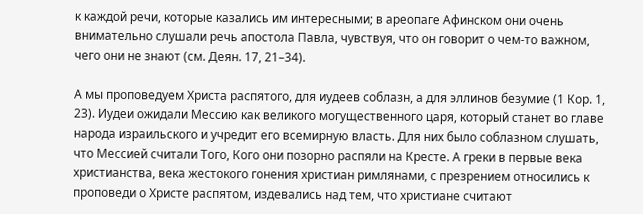к каждой речи, которые казались им интересными; в ареопаге Афинском они очень внимательно слушали речь апостола Павла, чувствуя, что он говорит о чем-то важном, чего они не знают (см. Деян. 17, 21–34).

А мы проповедуем Христа распятого, для иудеев соблазн, а для эллинов безумие (1 Кор. 1, 23). Иудеи ожидали Мессию как великого могущественного царя, который станет во главе народа израильского и учредит его всемирную власть. Для них было соблазном слушать, что Мессией считали Того, Кого они позорно распяли на Кресте. А греки в первые века христианства, века жестокого гонения христиан римлянами, с презрением относились к проповеди о Христе распятом, издевались над тем, что христиане считают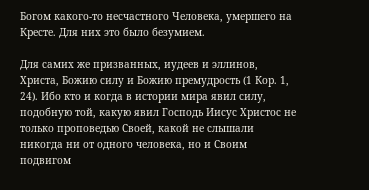Богом какого-то несчастного Человека, умершего на Кресте. Для них это было безумием.

Для самих же призванных, иудеев и эллинов, Христа, Божию силу и Божию премудрость (1 Кор. 1, 24). Ибо кто и когда в истории мира явил силу, подобную той, какую явил Господь Иисус Христос не только проповедью Своей, какой не слышали никогда ни от одного человека, но и Своим подвигом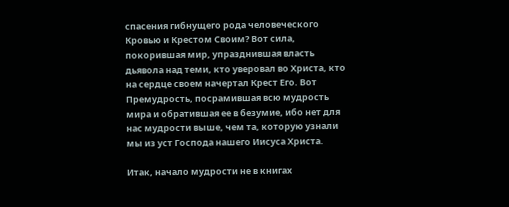спасения гибнущего рода человеческого Кровью и Крестом Своим? Вот сила, покорившая мир, упразднившая власть дьявола над теми, кто уверовал во Христа, кто на сердце своем начертал Крест Его. Вот Премудрость, посрамившая всю мудрость мира и обратившая ее в безумие, ибо нет для нас мудрости выше, чем та, которую узнали мы из уст Господа нашего Иисуса Христа.

Итак, начало мудрости не в книгах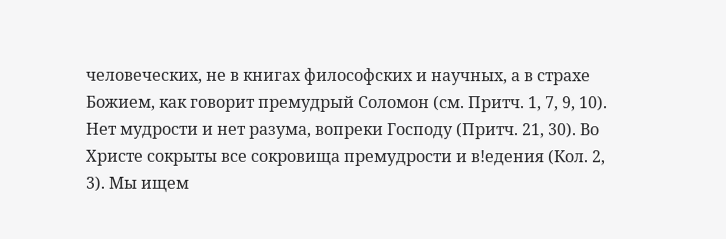человеческих, не в книгах философских и научных, а в страхе Божием, как говорит премудрый Соломон (см. Притч. 1, 7, 9, 10). Нет мудрости и нет разума, вопреки Господу (Притч. 21, 30). Во Христе сокрыты все сокровища премудрости и в!едения (Кол. 2, 3). Мы ищем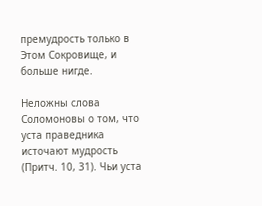премудрость только в Этом Сокровище, и больше нигде.

Неложны слова Соломоновы о том, что уста праведника источают мудрость (Притч. 10, 31). Чьи уста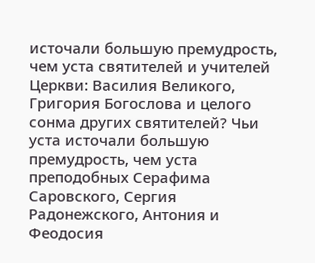источали большую премудрость, чем уста святителей и учителей Церкви: Василия Великого, Григория Богослова и целого сонма других святителей? Чьи уста источали большую премудрость, чем уста преподобных Серафима Саровского, Сергия Радонежского, Антония и Феодосия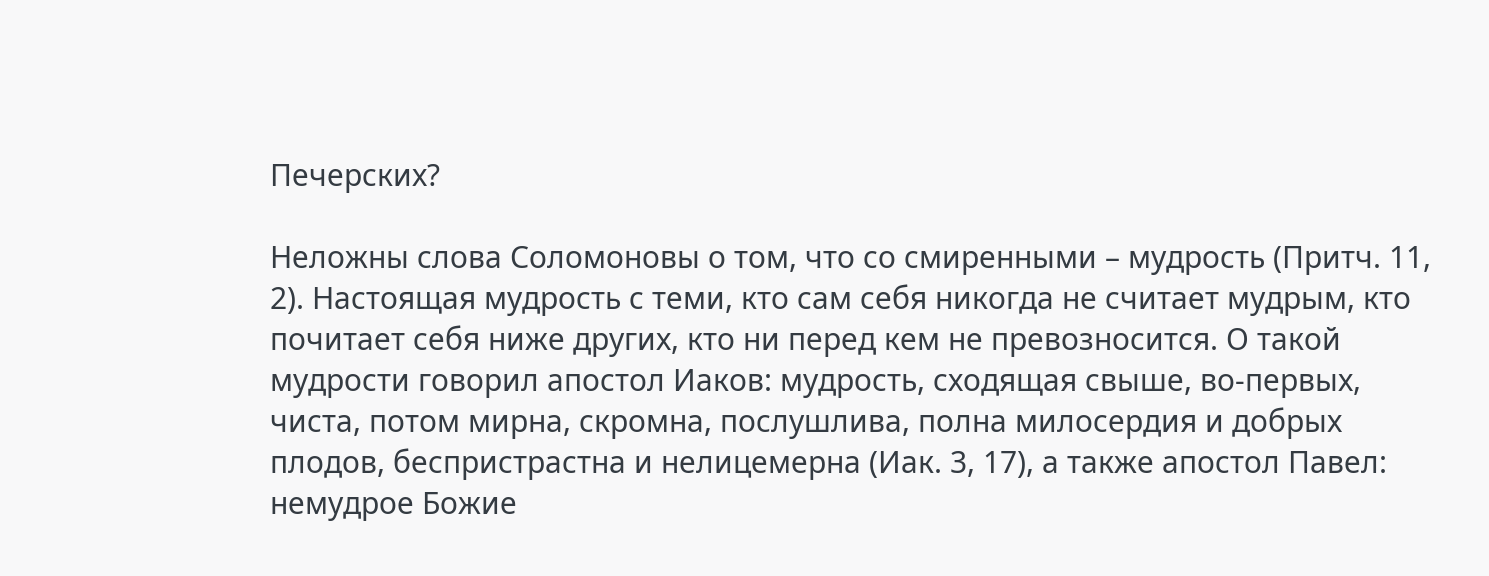Печерских?

Неложны слова Соломоновы о том, что со смиренными – мудрость (Притч. 11, 2). Настоящая мудрость с теми, кто сам себя никогда не считает мудрым, кто почитает себя ниже других, кто ни перед кем не превозносится. О такой мудрости говорил апостол Иаков: мудрость, сходящая свыше, во-первых, чиста, потом мирна, скромна, послушлива, полна милосердия и добрых плодов, беспристрастна и нелицемерна (Иак. 3, 17), а также апостол Павел: немудрое Божие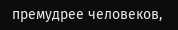премудрее человеков,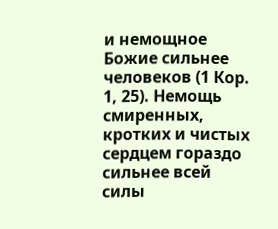и немощное Божие сильнее человеков (1 Кор. 1, 25). Немощь смиренных, кротких и чистых сердцем гораздо сильнее всей силы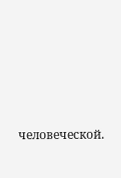человеческой.